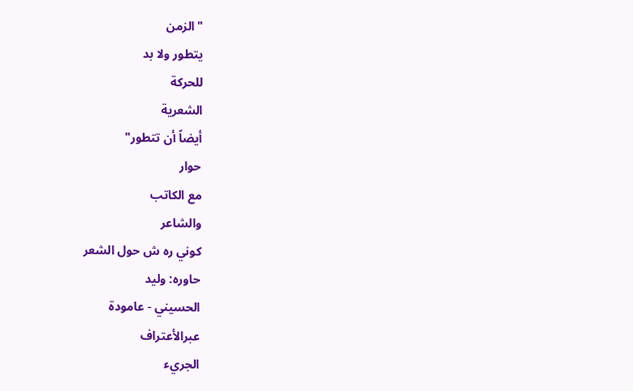"الزمن
يتطور ولا بد
للحركة
الشعرية
أيضاً أن تتطور"
حوار
مع الكاتب
والشاعر
كوني ره ش حول الشعر
حاوره: وليد
الحسيني - عامودة
عبرالأعتراف
الجريء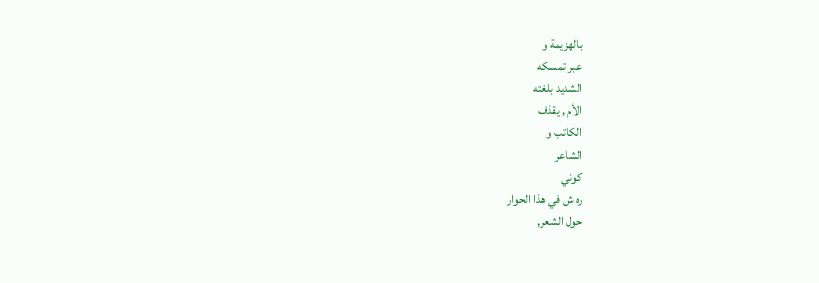بالهزيمة و
عبر تمسكه
الشديد بلغته
الأم , يقذف
الكاتب و
الشاعر
كوني
ره ش في هذا الحوار
حول الشعر,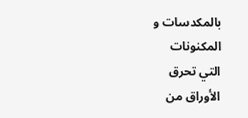بالمكدسات و
المكنونات
التي تحرق
الأوراق من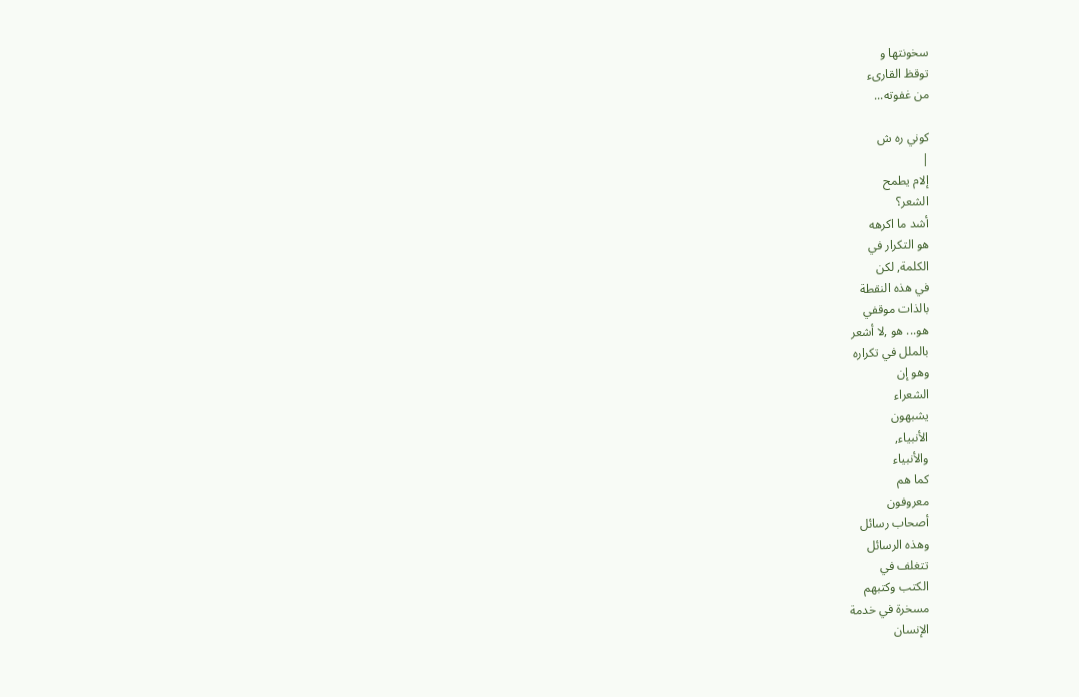سخونتها و
توقظ القارىء
من غفوته...

كوني ره ش
|
إلام يطمح
الشعر؟
أشد ما اكرهه
هو التكرار في
الكلمة, لكن
في هذه النقطة
بالذات موقفي
هو... هو ,لا أشعر
بالملل في تكراره
وهو إن
الشعراء
يشبهون
الأنبياء,
والأنبياء
كما هم
معروفون
أصحاب رسائل
وهذه الرسائل
تتغلف في
الكتب وكتبهم
مسخرة في خدمة
الإنسان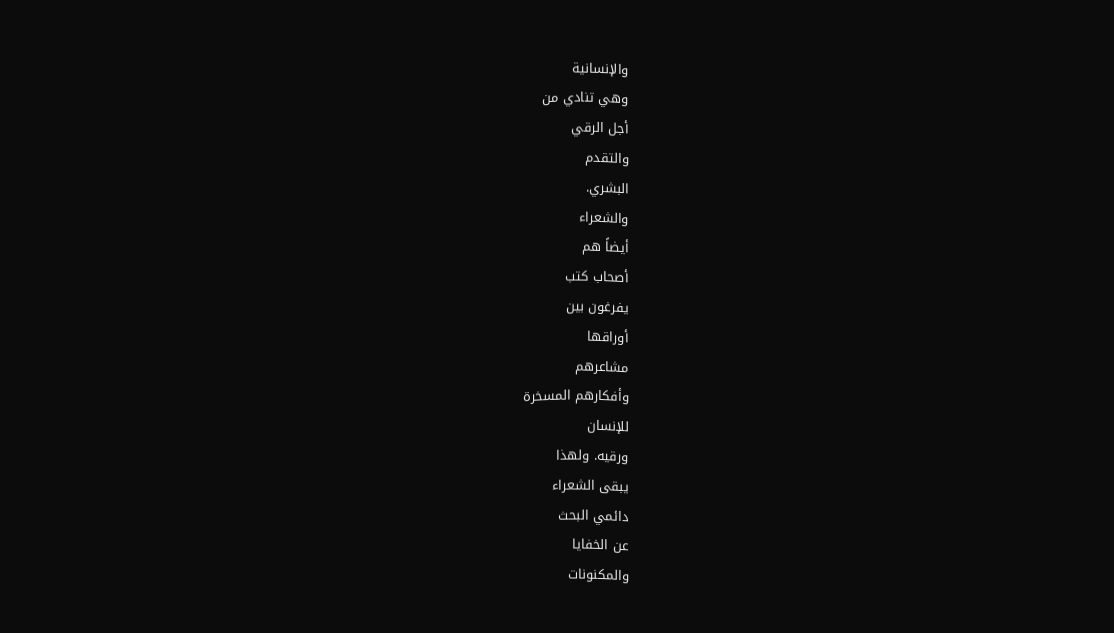والإنسانية
وهي تنادي من
أجل الرقي
والتقدم
البشري.
والشعراء
أيضاً هم
أصحاب كتب
يفرغون بين
أوراقها
مشاعرهم
وأفكارهم المسخرة
للإنسان
ورقيه. ولهذا
يبقى الشعراء
دائمي البحث
عن الخفايا
والمكنونات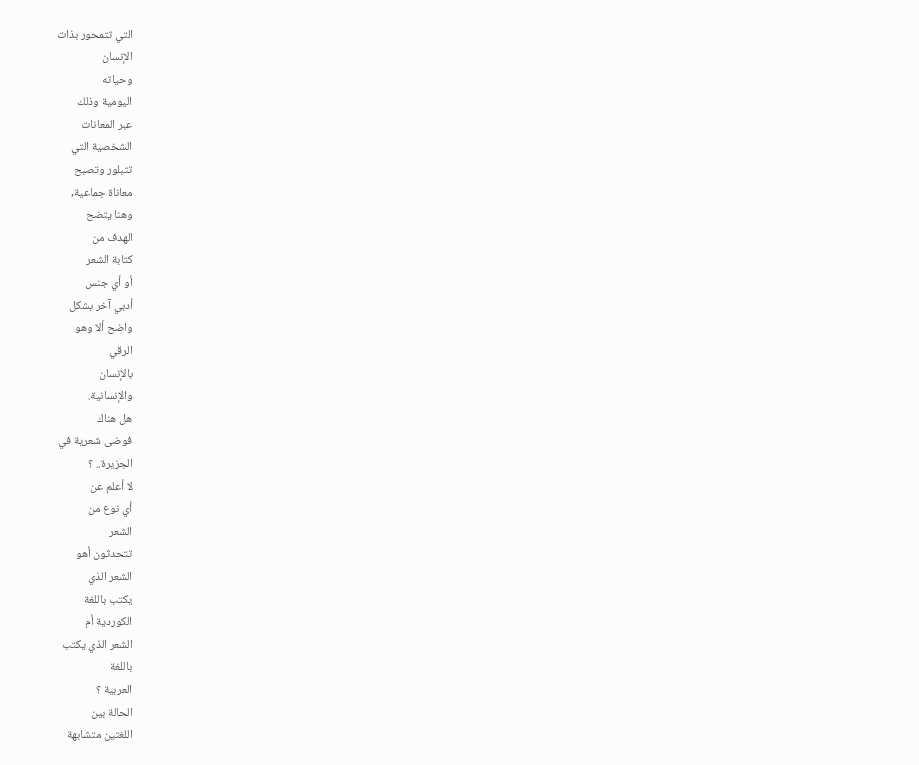التي تتمحور بذات
الإنسان
وحياته
اليومية وذلك
عبر المعانات
الشخصية التي
تتبلور وتصبح
معاناة جماعية,
وهنا يتضح
الهدف من
كتابة الشعر
أو أي جنس
أدبي آخر بشكل
واضح ألا وهو
الرقي
بالإنسان
والإنسانية.
هل هناك
فوضى شعرية في
الجزيرة.. ؟
لا أعلم عن
أي نوع من
الشعر
تتحدثون أهو
الشعر الذي
يكتب باللغة
الكوردية أم
الشعر الذي يكتب
باللغة
العربية ؟
الحالة بين
اللغتين متشابهة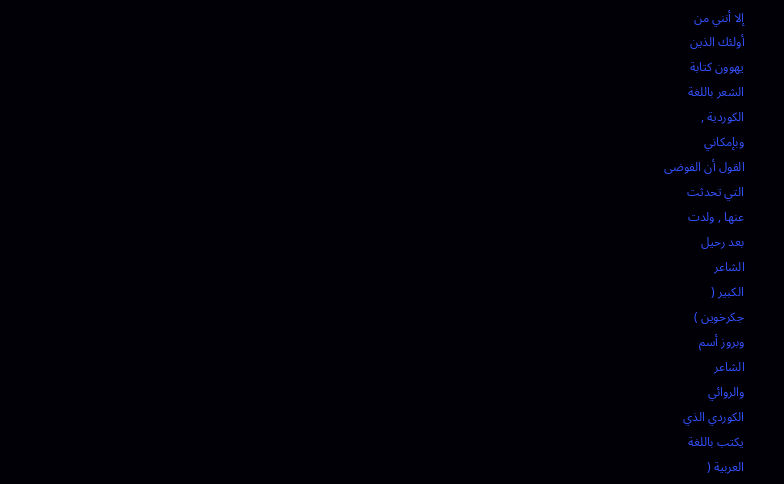إلا أنني من
أولئك الذين
يهوون كتابة
الشعر باللغة
الكوردية ,
وبإمكاني
القول أن الفوضى
التي تحدثت
عنها , ولدت
بعد رحيل
الشاعر
الكبير (
جكرخوين )
وبروز أسم
الشاعر
والروائي
الكوردي الذي
يكتب باللغة
العربية (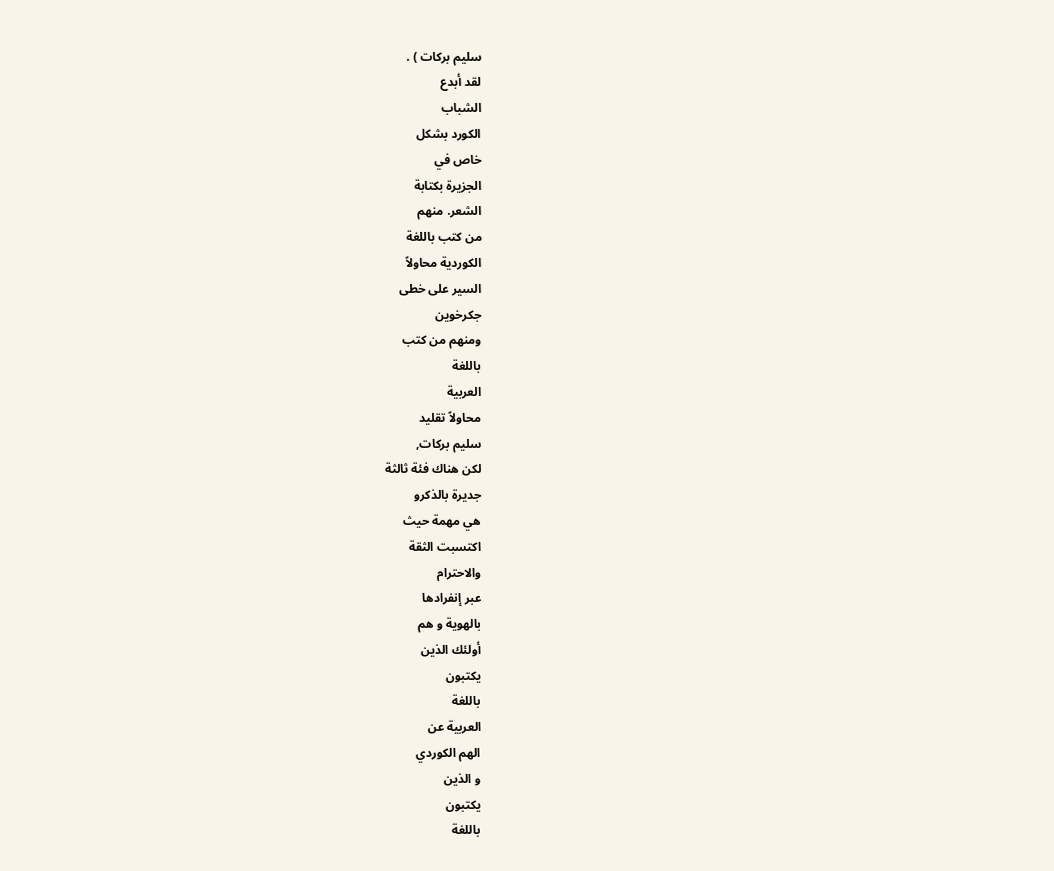سليم بركات ) .
لقد أبدع
الشباب
الكورد بشكل
خاص في
الجزيرة بكتابة
الشعر. منهم
من كتب باللغة
الكوردية محاولاً
السير على خطى
جكرخوين
ومنهم من كتب
باللغة
العربية
محاولاً تقليد
سليم بركات,
لكن هناك فئة ثالثة
جديرة بالذكرو
هي مهمة حيث
اكتسبت الثقة
والاحترام
عبر إنفرادها
بالهوية و هم
أولئك الذين
يكتبون
باللغة
العربية عن
الهم الكوردي
و الذين
يكتبون
باللغة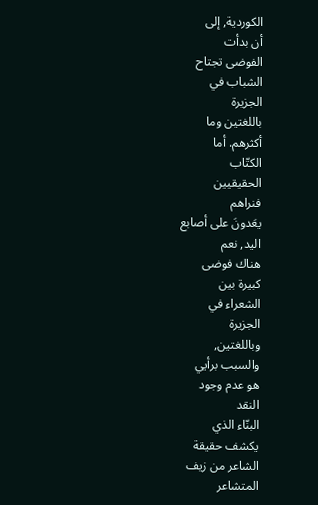الكوردية, إلى
أن بدأت
الفوضى تجتاح
الشباب في
الجزيرة
باللغتين وما
أكثرهم. أما
الكتّاب
الحقيقيين
فنراهم
يعَدونَ على أصابع
اليد, نعم
هناك فوضى
كبيرة بين
الشعراء في
الجزيرة
وباللغتين,
والسبب برأيي
هو عدم وجود
النقد
البنّاء الذي
يكشف حقيقة
الشاعر من زيف
المتشاعر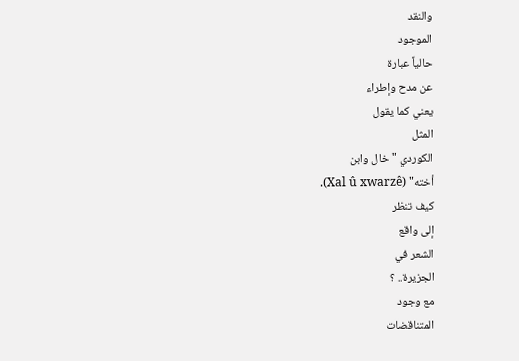والنقد
الموجود
حالياً عبارة
عن مدح وإطراء
يعني كما يقول
المثل
الكوردي " خال وابن
أخته" (Xal û xwarzê).
كيف تنظر
إلى واقع
الشعر في
الجزيرة.. ؟
مع وجود
المتناقضات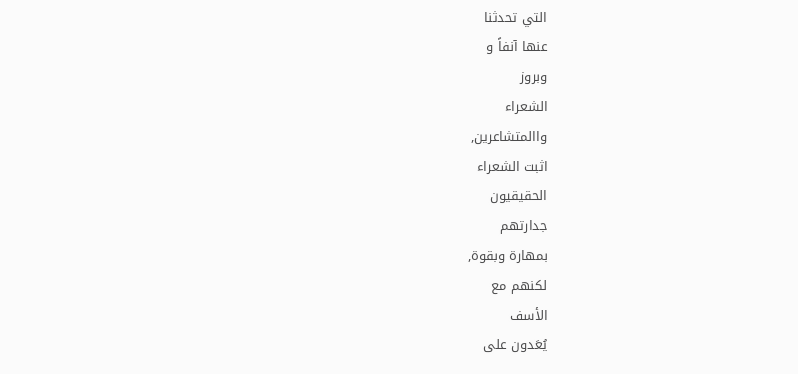التي تحدثنا
عنها آنفاً و
وبروز
الشعراء
واالمتشاعرين,
اثبت الشعراء
الحقيقيون
جدارتهم
بمهارة وبقوة,
لكنهم مع
الأسف
يُعَدون على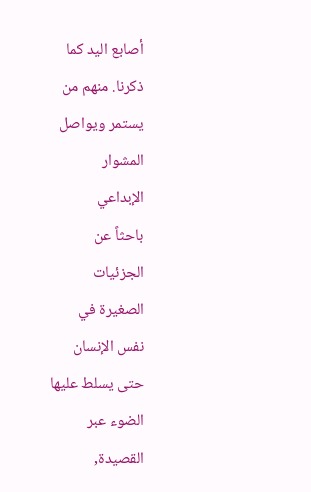أصابع اليد كما
ذكرنا. منهم من
يستمر ويواصل
المشوار
الإبداعي
باحثاً عن
الجزئيات
الصغيرة في
نفس الإنسان
حتى يسلط عليها
الضوء عبر
القصيدة,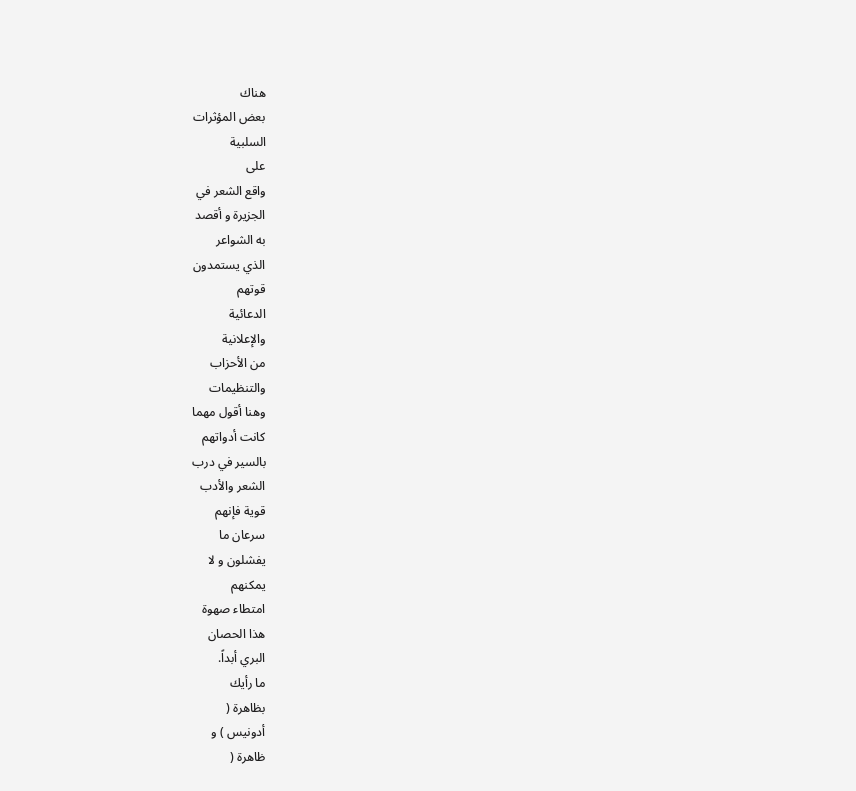هناك
بعض المؤثرات
السلبية
على
واقع الشعر في
الجزيرة و أقصد
به الشواعر
الذي يستمدون
قوتهم
الدعائية
والإعلانية
من الأحزاب
والتنظيمات
وهنا أقول مهما
كانت أدواتهم
بالسير في درب
الشعر والأدب
قوية فإنهم
سرعان ما
يفشلون و لا
يمكنهم
امتطاء صهوة
هذا الحصان
البري أبداً.
ما رأيك
بظاهرة (
أدونيس ) و
ظاهرة (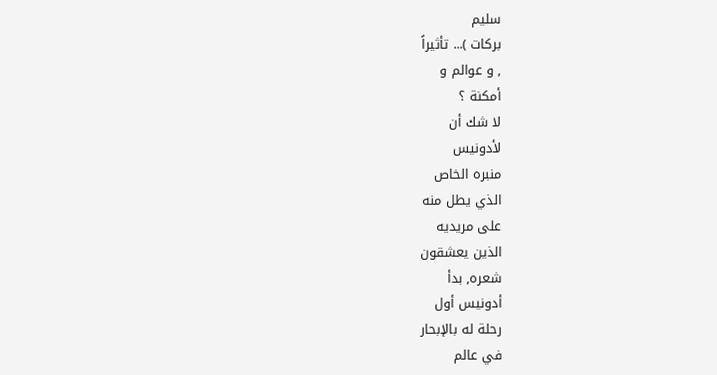سليم
بركات )... تأثيراً
, و عوالم و
أمكنة ؟
لا شك أن
لأدونيس
منبره الخاص
الذي يطل منه
على مريديه
الذين يعشقون
شعره, بدأ
أدونيس أول
رحلة له بالإبحار
في عالم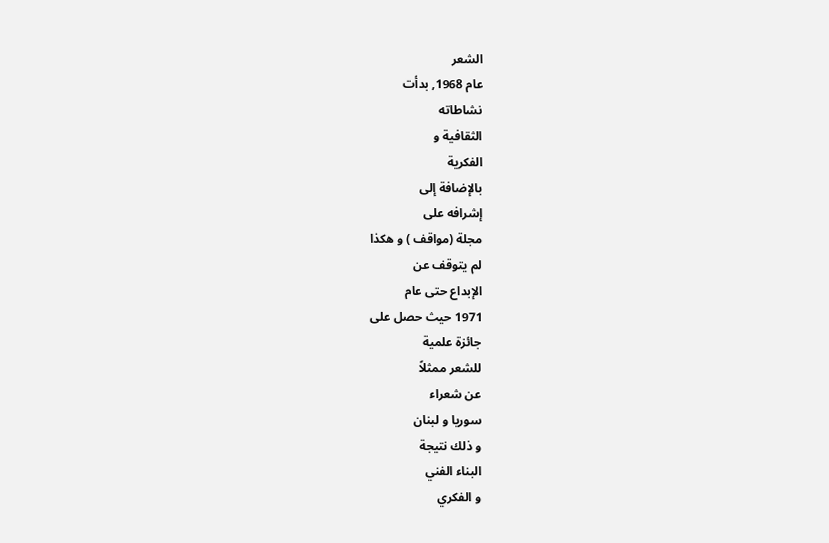الشعر
عام 1968, بدأت
نشاطاته
الثقافية و
الفكرية
بالإضافة إلى
إشرافه على
مجلة (مواقف ) و هكذا
لم يتوقف عن
الإبداع حتى عام
1971 حيث حصل على
جائزة علمية
للشعر ممثلاً
عن شعراء
سوريا و لبنان
و ذلك نتيجة
البناء الفني
و الفكري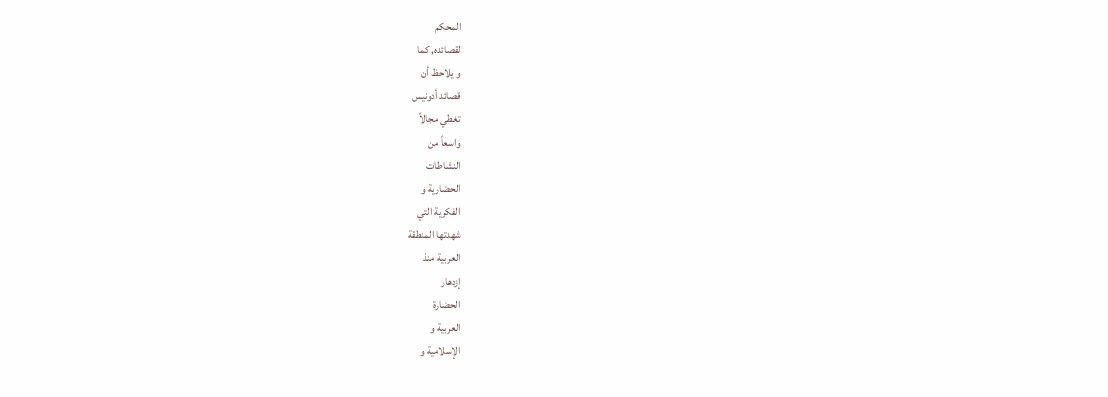المحكم
لقصائده, كما
و يلاحظ أن
قصائد أدونيس
تغطي مجالاً
واسعاً من
النشاطات
الحضارية و
الفكرية التي
شهدتها المنطقة
العربية منذ
إزدهار
الحضارة
العربية و
الإسلامية و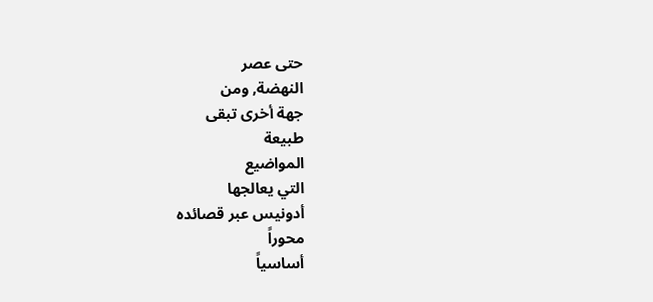حتى عصر
النهضة, ومن
جهة أخرى تبقى
طبيعة
المواضيع
التي يعالجها
أدونيس عبر قصائده
محوراً
أساسياً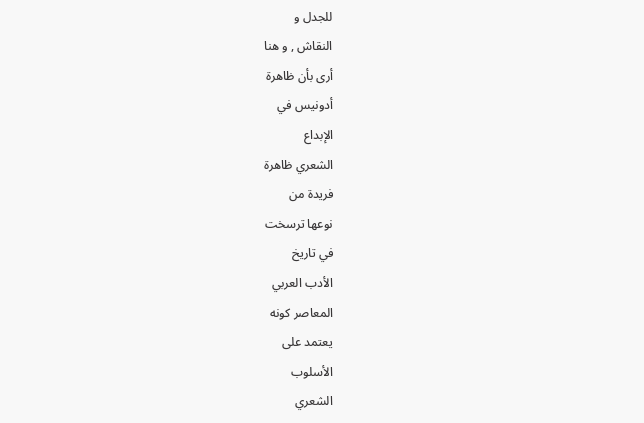للجدل و
النقاش , و هنا
أرى بأن ظاهرة
أدونيس في
الإبداع
الشعري ظاهرة
فريدة من
نوعها ترسخت
في تاريخ
الأدب العربي
المعاصر كونه
يعتمد على
الأسلوب
الشعري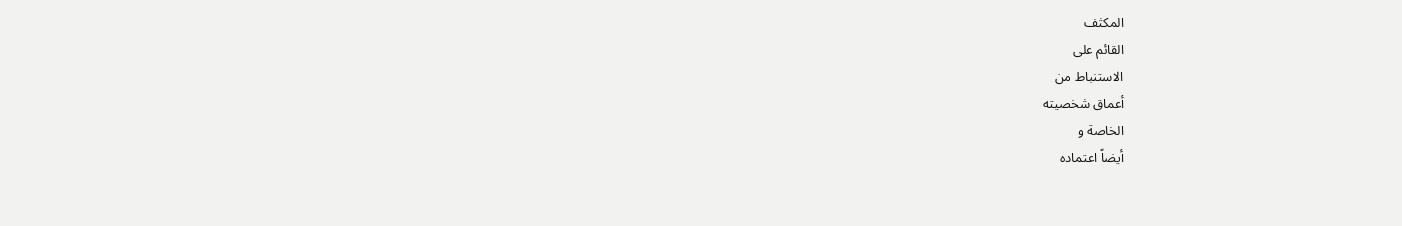المكثف
القائم على
الاستنباط من
أعماق شخصيته
الخاصة و
أيضاً اعتماده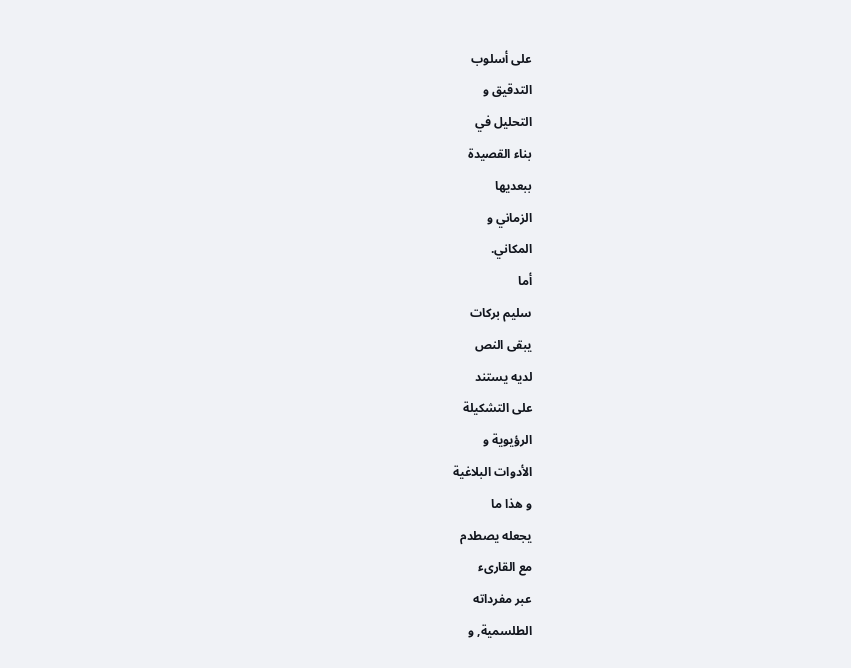على أسلوب
التدقيق و
التحليل في
بناء القصيدة
ببعديها
الزماني و
المكاني.
أما
سليم بركات
يبقى النص
لديه يستند
على التشكيلة
الرؤيوية و
الأدوات البلاغية
و هذا ما
يجعله يصطدم
مع القارىء
عبر مفرداته
الطلسمية, و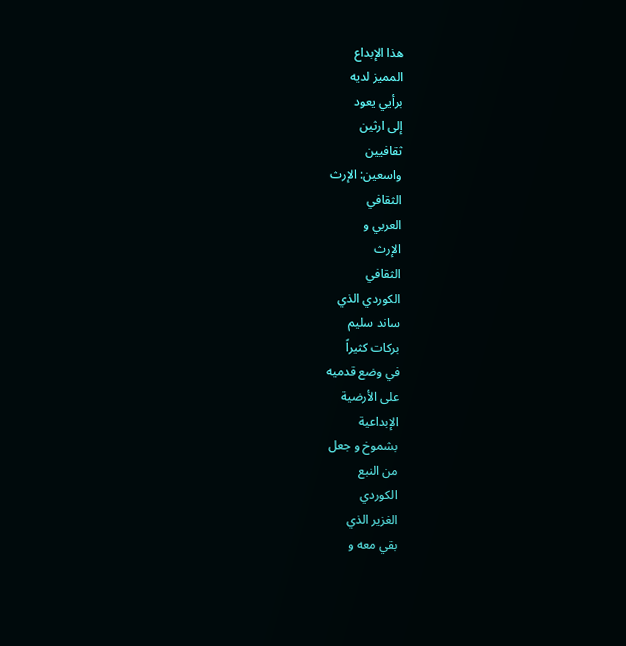هذا الإبداع
المميز لديه
برأيي يعود
إلى ارثين
ثقافيين
واسعين: الإرث
الثقافي
العربي و
الإرث
الثقافي
الكوردي الذي
ساند سليم
بركات كثيراً
في وضع قدميه
على الأرضية
الإبداعية
بشموخ و جعل
من النبع
الكوردي
الغزير الذي
بقي معه و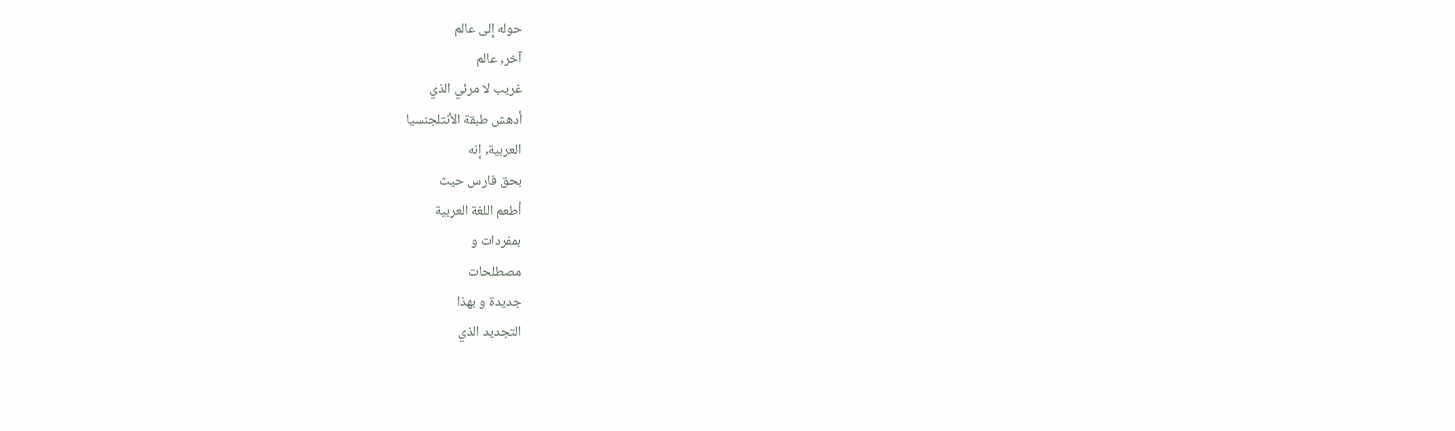حوله إلى عالم
آخر, عالم
غريب لا مرئي الذي
أدهش طبقة الأنتلجنسيا
العربية, إنه
بحق فارس حيث
أطعم اللغة العربية
بمفردات و
مصطلحات
جديدة و بهذا
التجديد الذي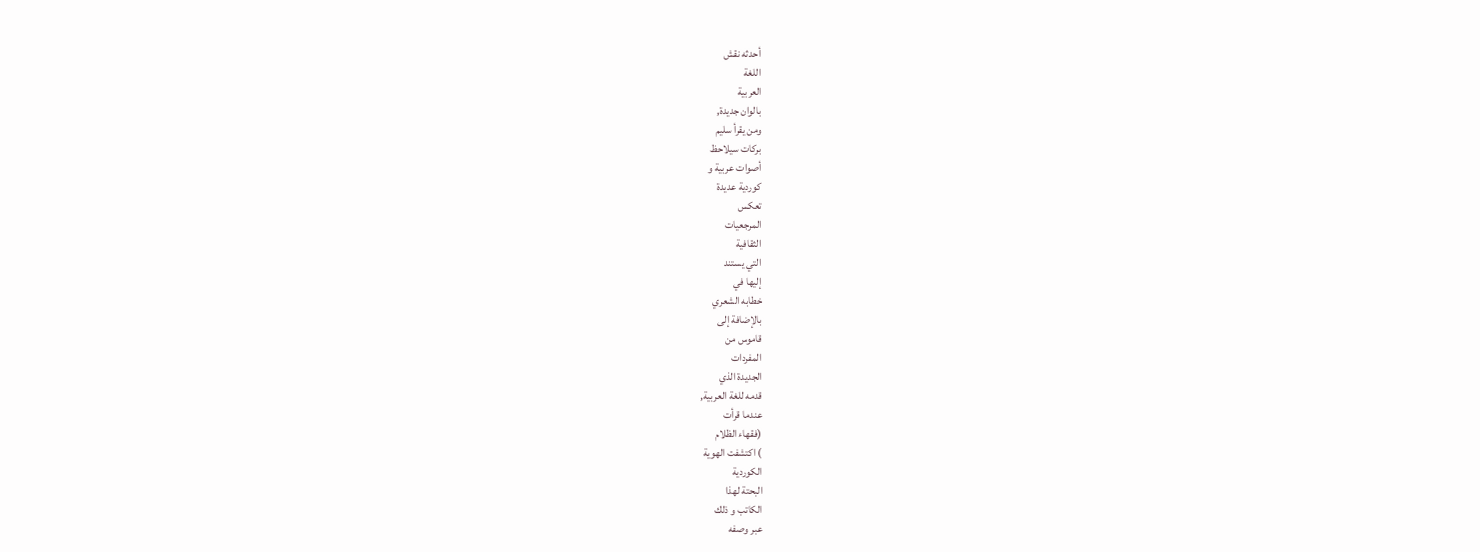أحدثه نقش
اللغة
العربية
بالوان جديدة,
ومن يقرأ سليم
بركات سيلاحظ
أصوات عربية و
كوردية عديدة
تعكس
المرجعيات
الثقافية
التي يستند
إليها في
خطابه الشعري
بالإضافة إلى
قاموس من
المفردات
الجديدة الذي
قدمه للغة العربية,
عندما قرأت
(فقهاء الظلام
) اكتشفت الهوية
الكوردية
البحتة لهذا
الكاتب و ذلك
عبر وصفه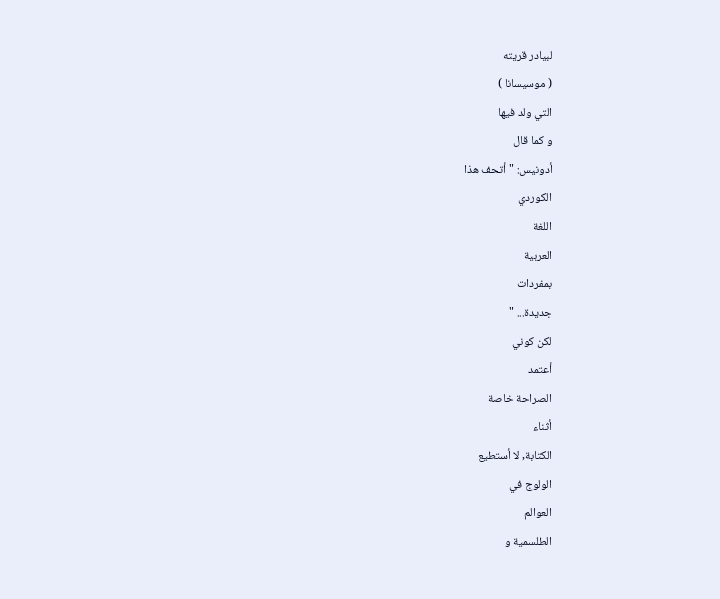لبيادر قريته
( موسيسانا )
التي ولد فيها
و كما قال
أدونيس: "أتحف هذا
الكوردي
اللغة
العربية
بمفردات
جديدة... "
لكن كوني
أعتمد
الصراحة خاصة
أثناء
الكتابة, لا أستطيع
الولوج في
العوالم
الطلسمية و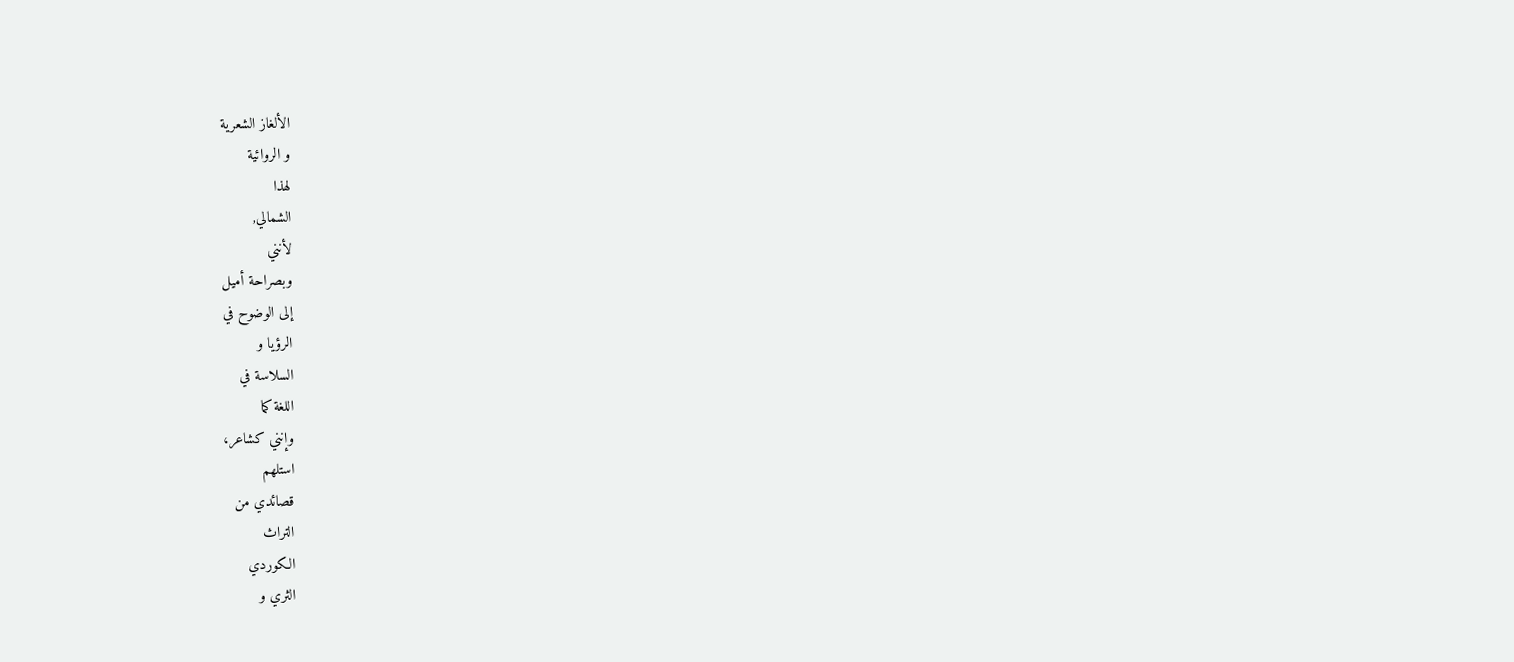الألغاز الشعرية
و الروائية
لهذا
الشمالي,
لأنني
وبصراحة أميل
إلى الوضوح في
الرؤيا و
السلاسة في
اللغة كما
وإنني كشاعر،
استلهم
قصائدي من
التراث
الكوردي
الثري و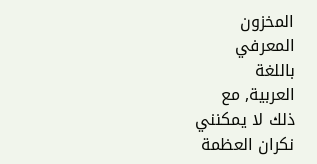المخزون
المعرفي
باللغة
العربية, مع
ذلك لا يمكنني
نكران العظمة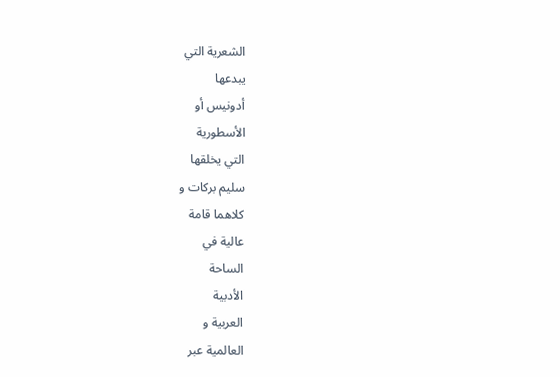الشعرية التي
يبدعها
أدونيس أو
الأسطورية
التي يخلقها
سليم بركات و
كلاهما قامة
عالية في
الساحة
الأدبية
العربية و
العالمية عبر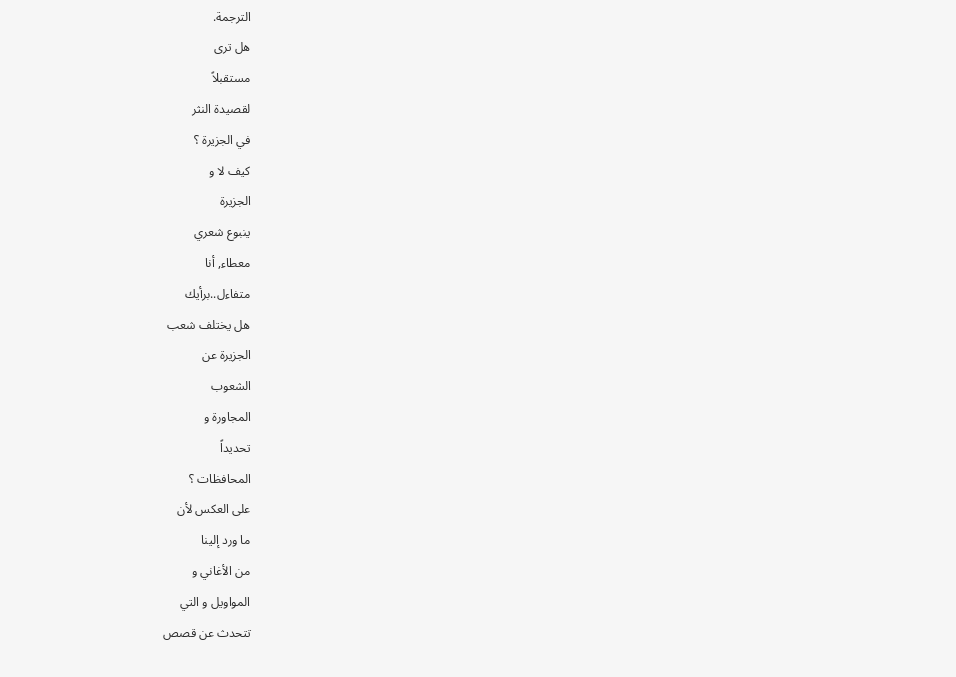الترجمة.
هل ترى
مستقبلاً
لقصيدة النثر
في الجزيرة ؟
كيف لا و
الجزيرة
ينبوع شعري
معطاء, أنا
متفاءل..برأيك
هل يختلف شعب
الجزيرة عن
الشعوب
المجاورة و
تحديداً
المحافظات ؟
على العكس لأن
ما ورد إلينا
من الأغاني و
المواويل و التي
تتحدث عن قصص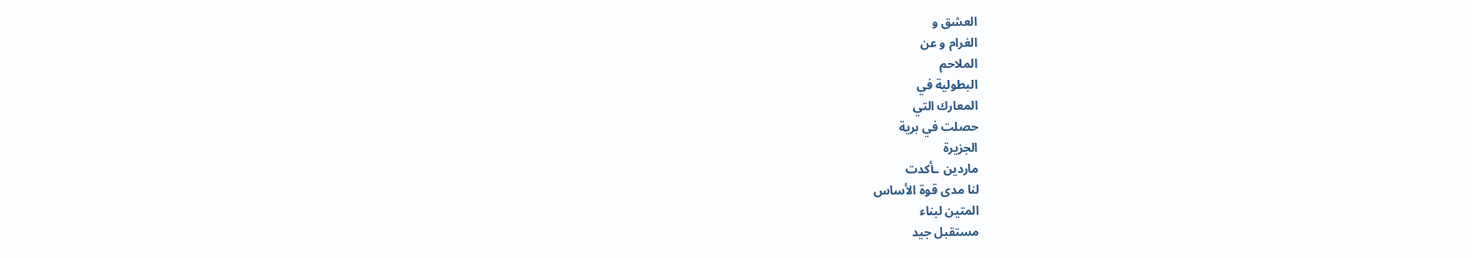العشق و
الغرام و عن
الملاحم
البطولية في
المعارك التي
حصلت في برية
الجزيرة
ماردين ـأكدت
لنا مدى قوة الأساس
المتين لبناء
مستقبل جيد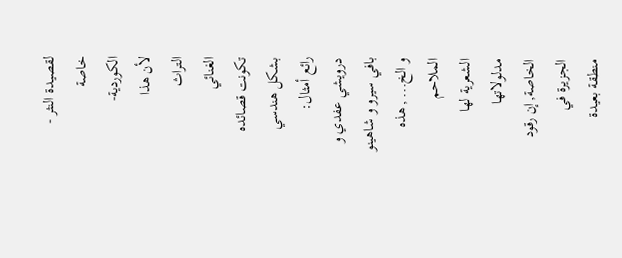لقصيدة النثر -
خاصة
الكوردية-
لأن هذا
التراث
الغنائي
تكونت قصائده
بشكل هندسي
رائع أمثال:
درويشي عفدي و
بافي سيرو و شاهينو
و الخ... , هذه
الملاحم
الشعرية لها
مدلولاتها
الخاصة, إن رقود
الجزيرة في
منطقة بعيدة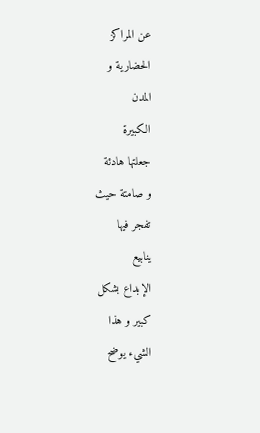عن المراكز
الحضارية و
المدن
الكبيرة
جعلتها هادئة
و صامتة حيث
تفجر فيها
ينابيع
الإبداع بشكل
كبير و هذا
الشيء يوضح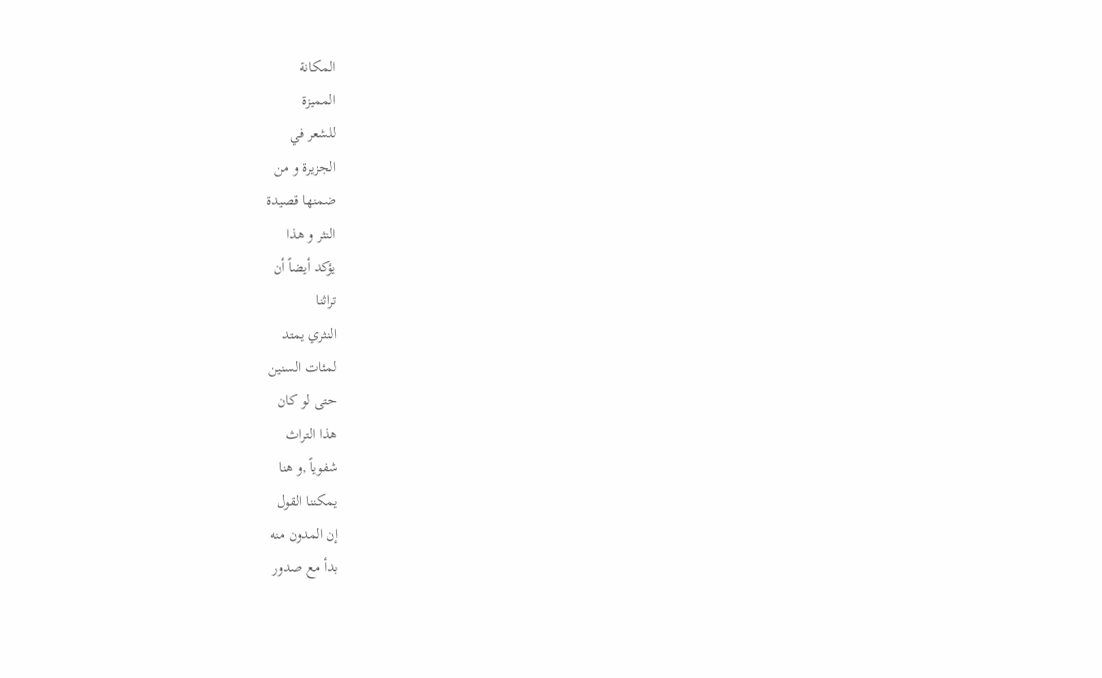المكانة
المميزة
للشعر في
الجزيرة و من
ضمنها قصيدة
النثر و هذا
يؤكد أيضاً أن
تراثنا
النثري يمتد
لمئات السنين
حتى لو كان
هذا التراث
شفوياً ,و هنا
يمكننا القول
إن المدون منه
بدأ مع صدور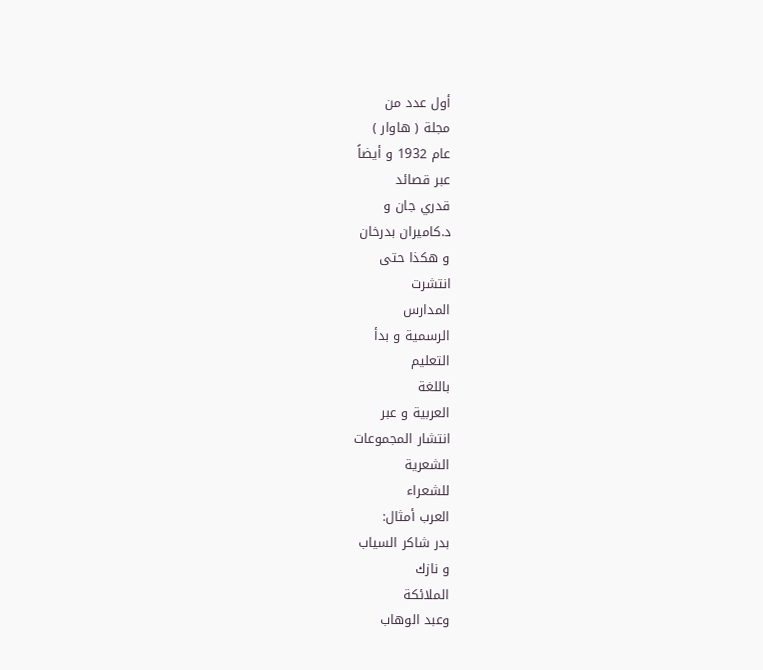أول عدد من
مجلة ( هاوار )
عام 1932 و أيضاً
عبر قصائد
قدري جان و
د.كاميران بدرخان
و هكذا حتى
انتشرت
المدارس
الرسمية و بدأ
التعليم
باللغة
العربية و عبر
انتشار المجموعات
الشعرية
للشعراء
العرب أمثال:
بدر شاكر السياب
و نازك
الملائكة
وعبد الوهاب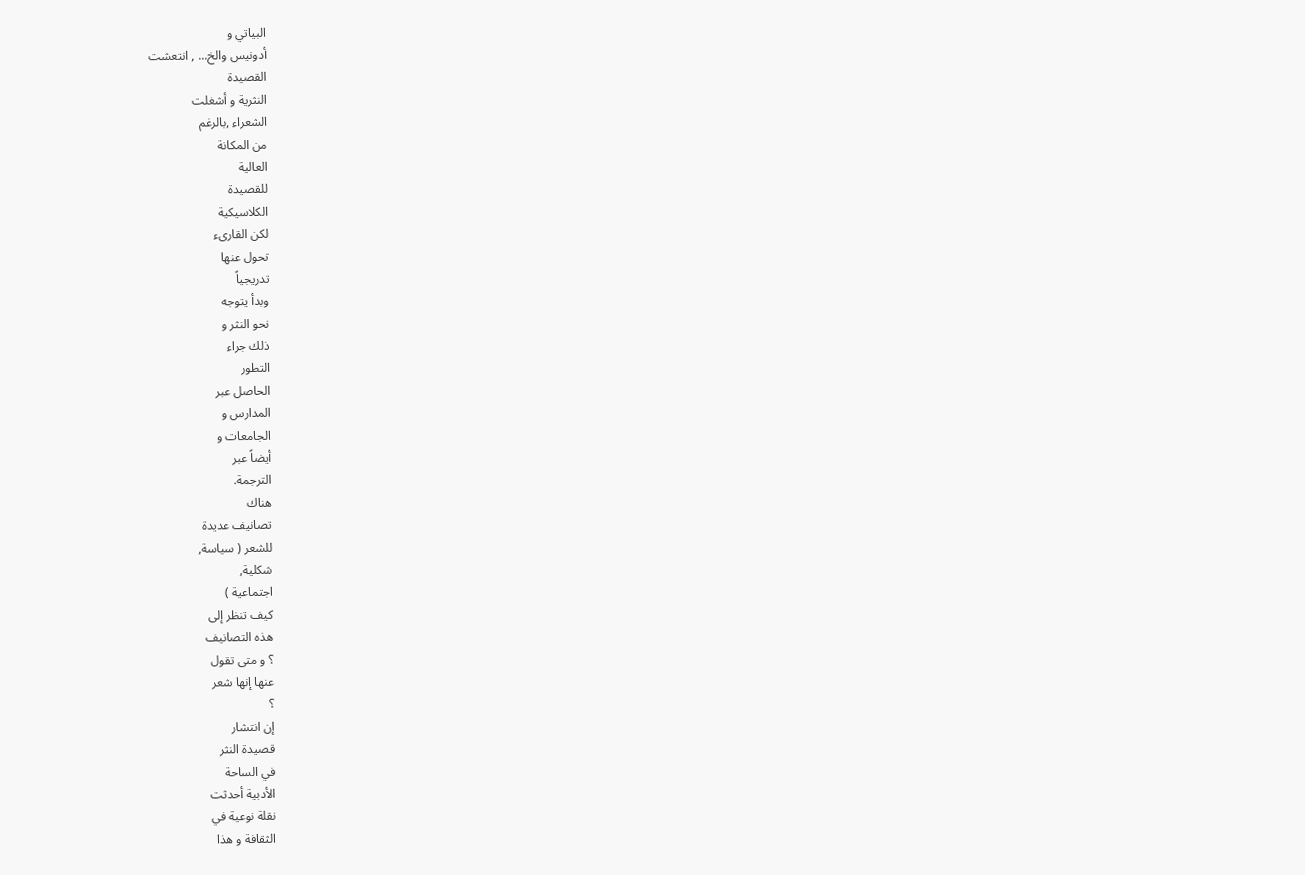البياتي و
أدونيس والخ... , انتعشت
القصيدة
النثرية و أشغلت
الشعراء ,بالرغم
من المكانة
العالية
للقصيدة
الكلاسيكية
لكن القارىء
تحول عنها
تدريجياً
وبدأ يتوجه
نحو النثر و
ذلك جراء
التطور
الحاصل عبر
المدارس و
الجامعات و
أيضاً عبر
الترجمة.
هناك
تصانيف عديدة
للشعر ( سياسة,
شكلية,
اجتماعية )
كيف تنظر إلى
هذه التصانيف
؟ و متى تقول
عنها إنها شعر
؟
إن انتشار
قصيدة النثر
في الساحة
الأدبية أحدثت
نقلة نوعية في
الثقافة و هذا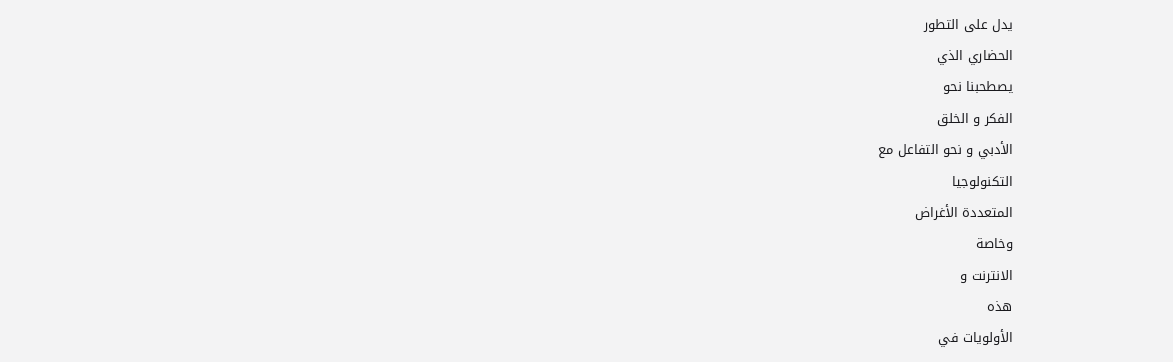يدل على التطور
الحضاري الذي
يصطحبنا نحو
الفكر و الخلق
الأدبي و نحو التفاعل مع
التكنولوجيا
المتعددة الأغراض
وخاصة
الانترنت و
هذه
الأولويات في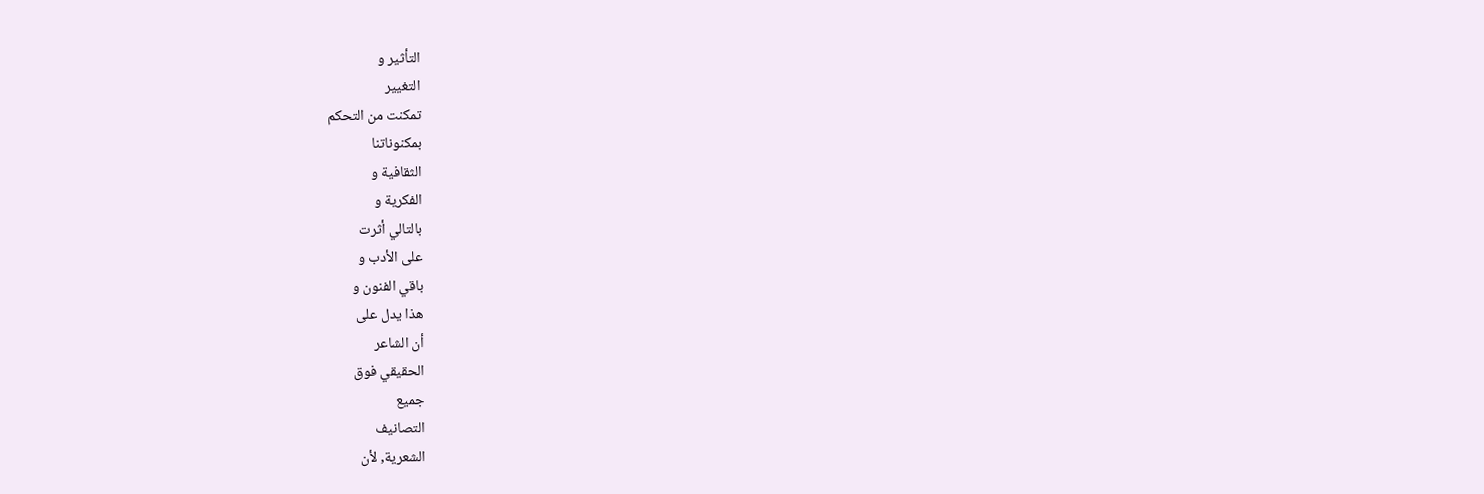التأثير و
التغيير
تمكنت من التحكم
بمكنوناتنا
الثقافية و
الفكرية و
بالتالي أثرت
على الأدب و
باقي الفنون و
هذا يدل على
أن الشاعر
الحقيقي فوق
جميع
التصانيف
الشعرية, لأن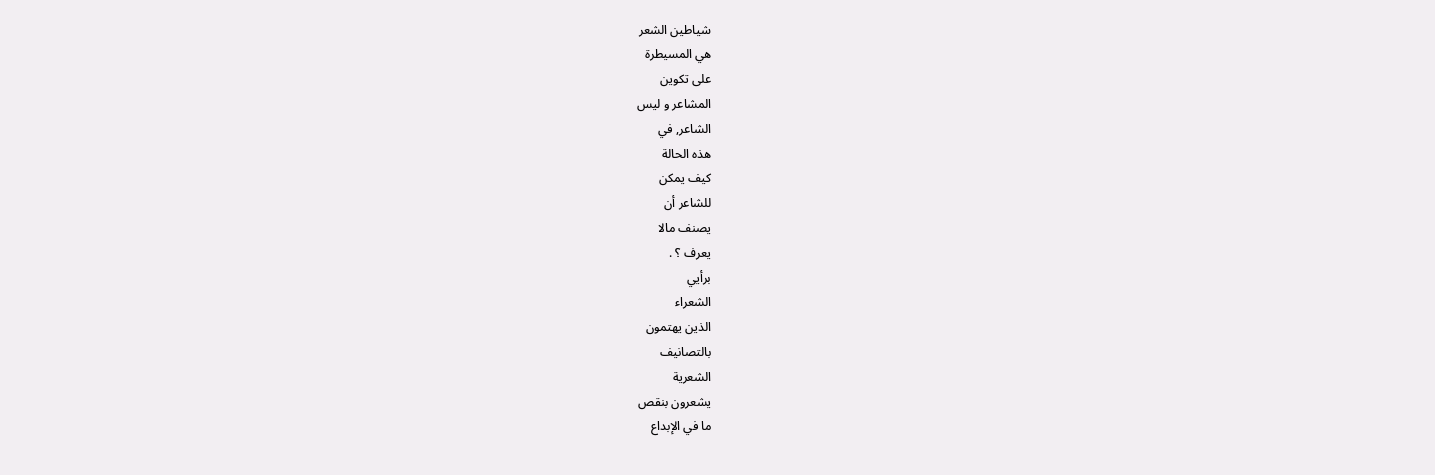شياطين الشعر
هي المسيطرة
على تكوين
المشاعر و ليس
الشاعر, في
هذه الحالة
كيف يمكن
للشاعر أن
يصنف مالا
يعرف ؟ .
برأيي
الشعراء
الذين يهتمون
بالتصانيف
الشعرية
يشعرون بنقص
ما في الإبداع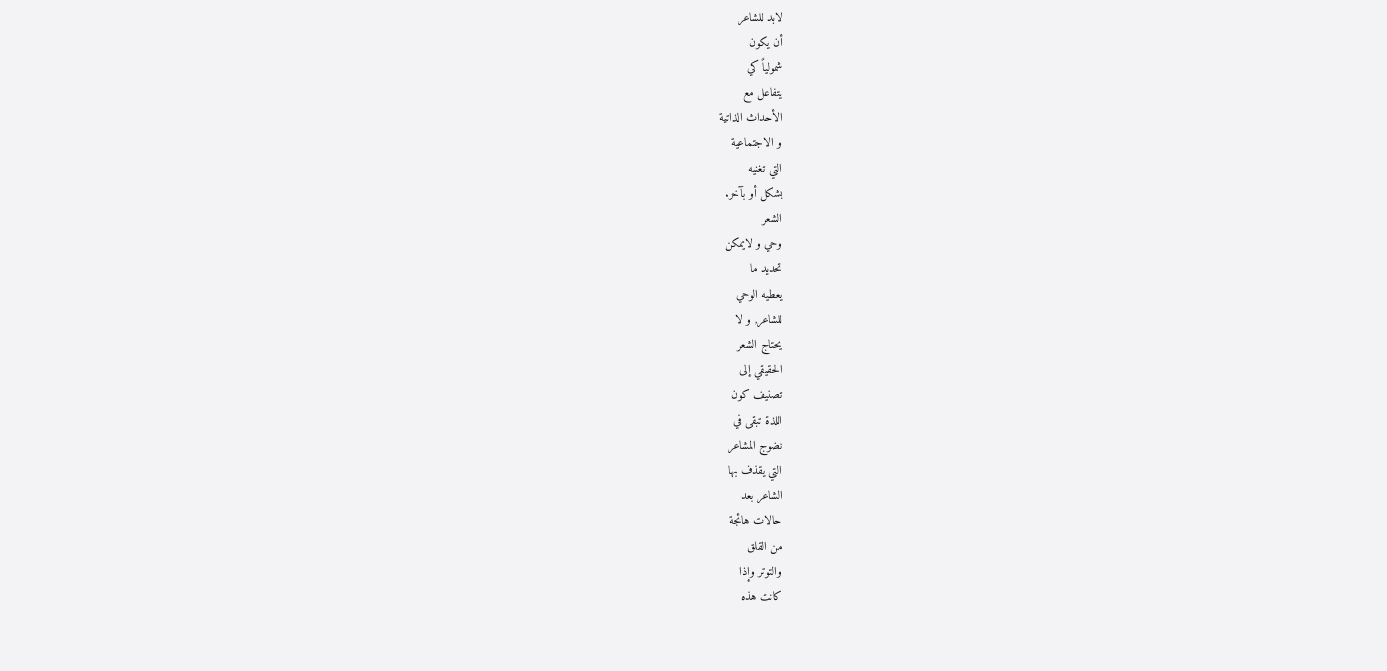لابد للشاعر
أن يكون
شمولياً كي
يتفاعل مع
الأحداث الذاتية
و الاجتماعية
التي تغنيه
بشكل أو بآخر.
الشعر
وحي و لايمكن
تحديد ما
يعطيه الوحي
للشاعر, و لا
يحتاج الشعر
الحقيقي إلى
تصنيف كون
اللذة تبقى في
نضوج المشاعر
التي يقذف بها
الشاعر بعد
حالات هائجة
من القلق
والتوتر وإذا
كانت هذه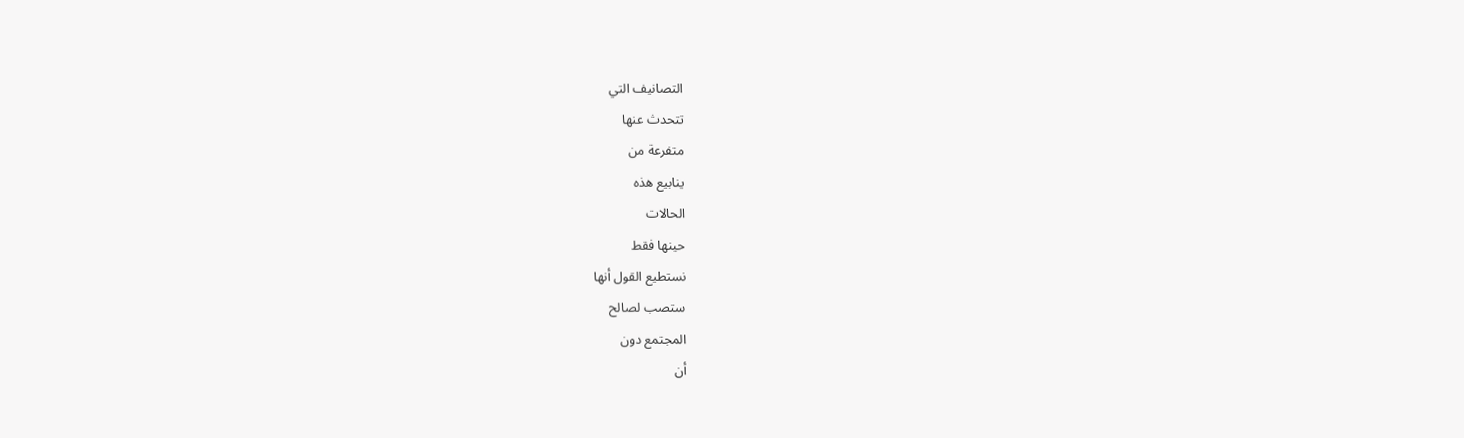التصانيف التي
تتحدث عنها
متفرعة من
ينابيع هذه
الحالات
حينها فقط
نستطيع القول أنها
ستصب لصالح
المجتمع دون
أن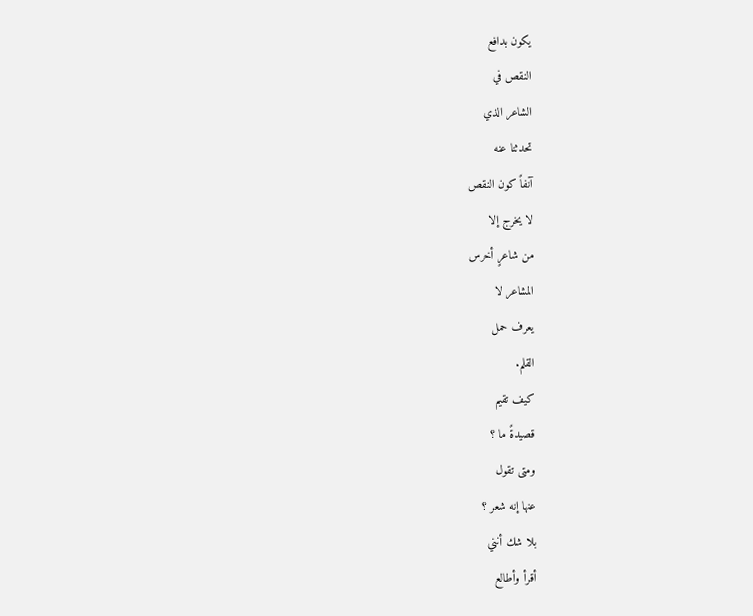يكون بدافع
النقص في
الشاعر الذي
تحدثنا عنه
آنفاً كون النقص
لا يخرج إلا
من شاعرٍ أخرس
المشاعر لا
يعرف حمل
القلم.
كيف تقيم
قصيدةً ما ؟
ومتى تقول
عنها إنه شعر ؟
بلا شك أنني
أقرأ وأطالع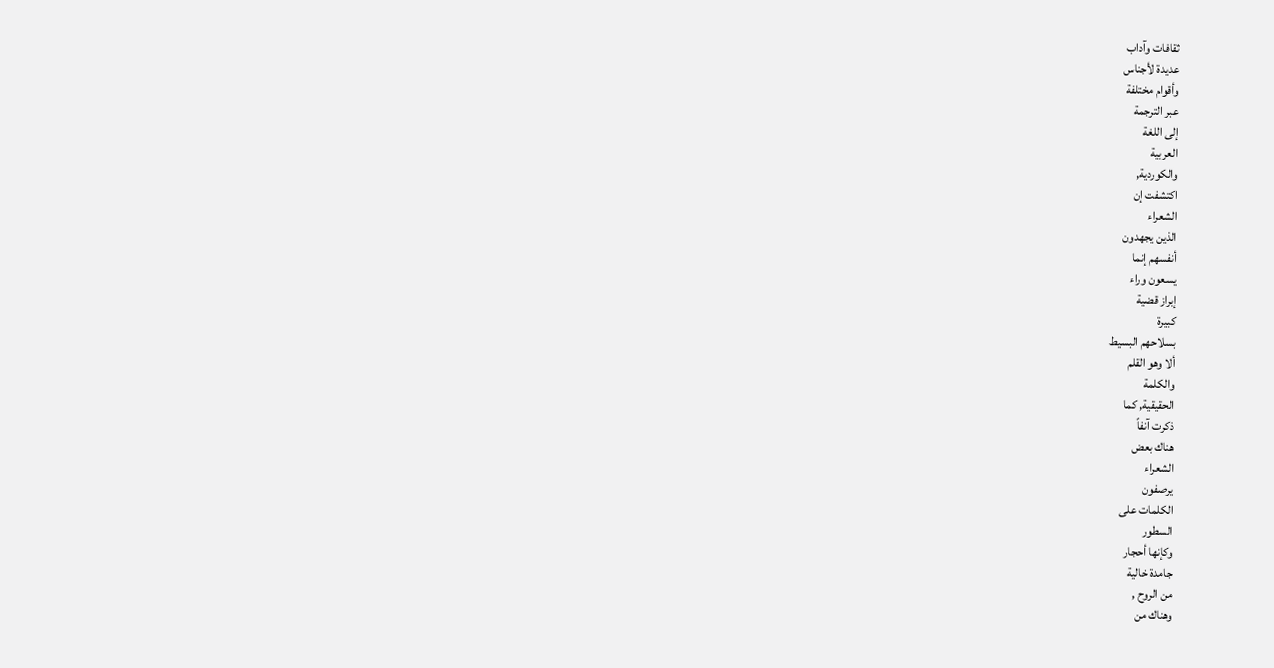ثقافات وآداب
عديدة لأجناس
وأقوام مختلفة
عبر الترجمة
إلى اللغة
العربية
والكوردية,
اكتشفت إن
الشعراء
الذين يجهدون
أنفسهم إنما
يسعون وراء
إبراز قضية
كبيرة
بسلاحهم البسيط
ألا وهو القلم
والكلمة
الحقيقية, كما
ذكرت آنفاً
هناك بعض
الشعراء
يرصفون
الكلمات على
السطور
وكإنها أحجار
جامدة خالية
من الروح ,
وهناك من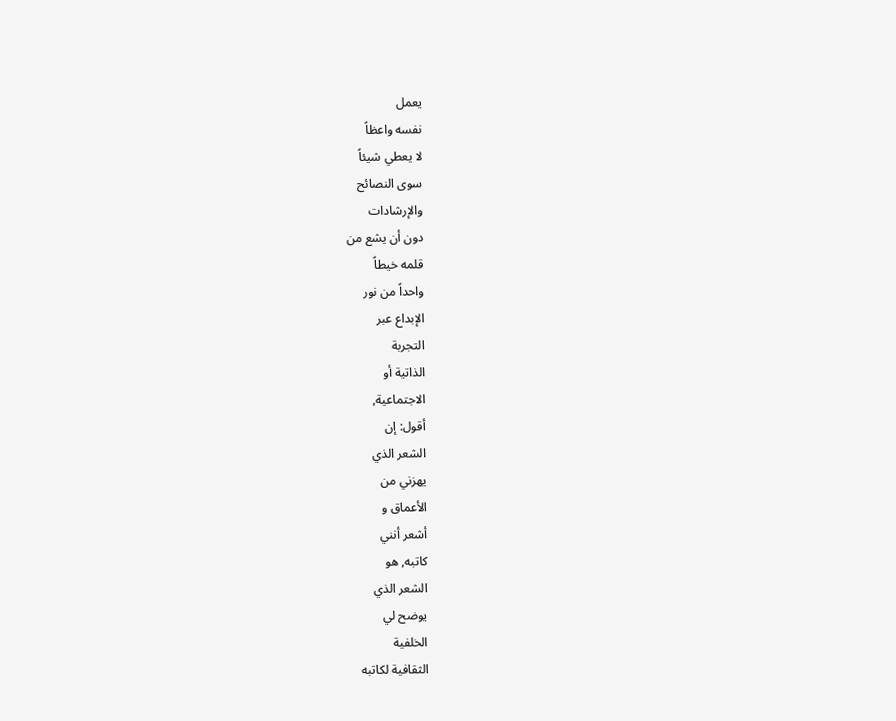يعمل
نفسه واعظاً
لا يعطي شيئاً
سوى النصائح
والإرشادات
دون أن يشع من
قلمه خيطاً
واحداً من نور
الإبداع عبر
التجربة
الذاتية أو
الاجتماعية,
أقول: إن
الشعر الذي
يهزني من
الأعماق و
أشعر أنني
كاتبه, هو
الشعر الذي
يوضح لي
الخلفية
الثقافية لكاتبه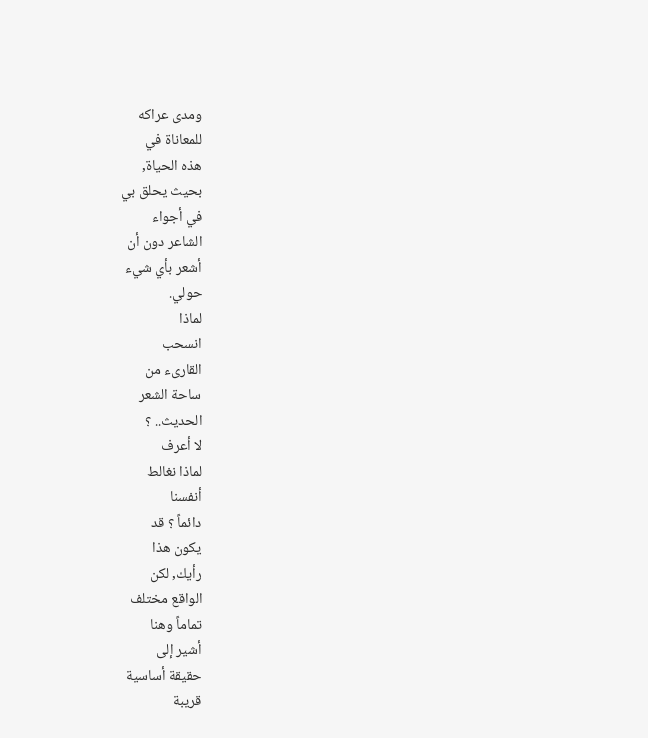ومدى عراكه
للمعاناة في
هذه الحياة,
بحيث يحلق بي
في أجواء
الشاعر دون أن
أشعر بأي شيء
حولي.
لماذا
انسحب
القارىء من
ساحة الشعر
الحديث.. ؟
لا أعرف
لماذا نغالط
أنفسنا
دائماً ؟ قد
يكون هذا
رأيك, لكن
الواقع مختلف
تماماً وهنا
أشير إلى
حقيقة أساسية
قريبة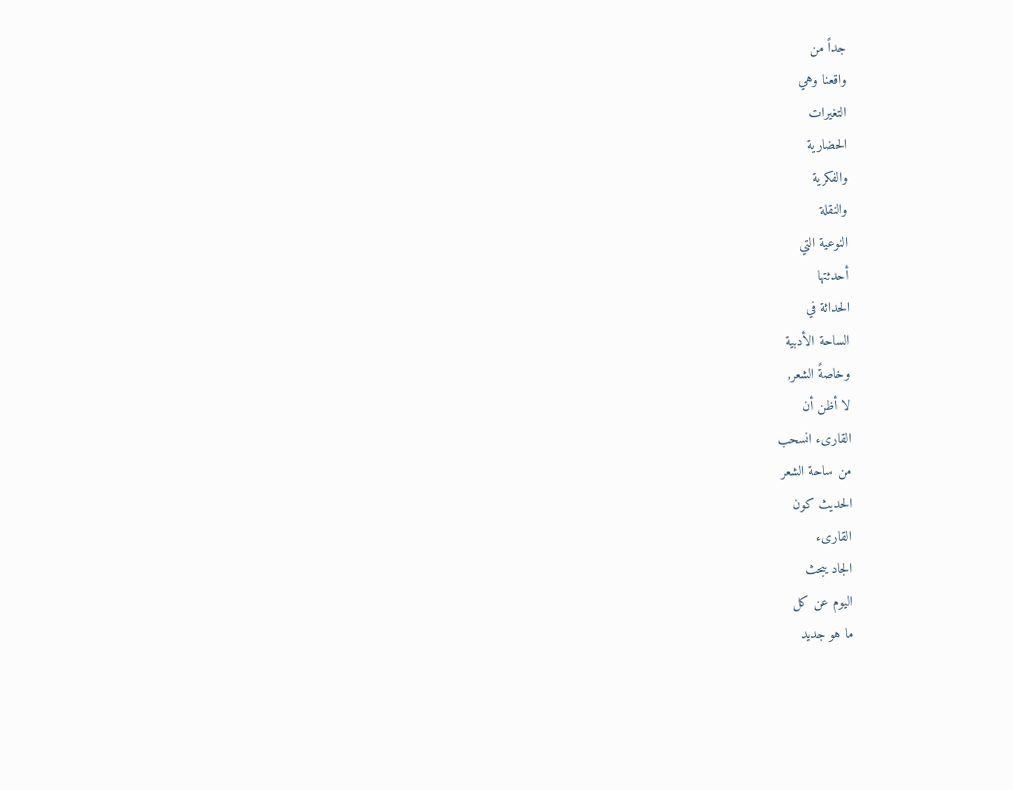جداً من
واقعنا وهي
التغيرات
الحضارية
والفكرية
والنقلة
النوعية التي
أحدثتها
الحداثة في
الساحة الأدبية
وخاصةً الشعر,
لا أظن أن
القارىء انسحب
من ساحة الشعر
الحديث كون
القارىء
الجاد يبحث
اليوم عن كل
ما هو جديد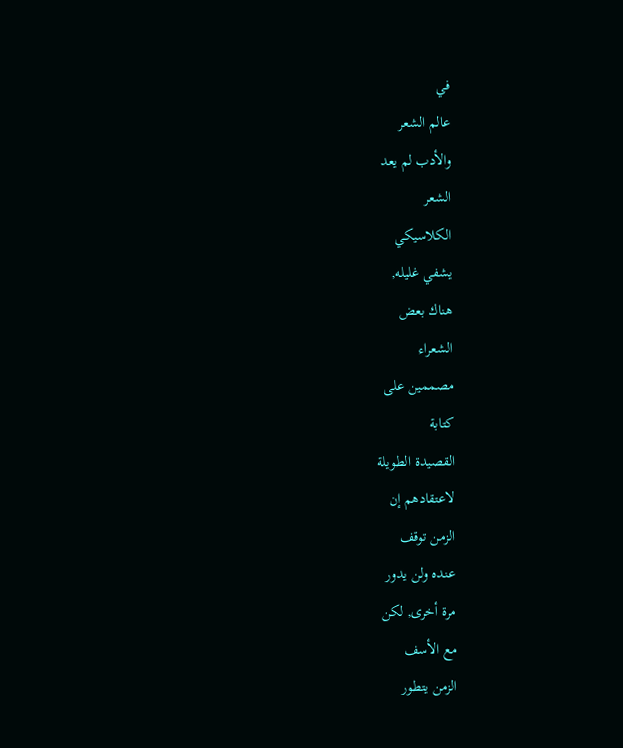في
عالم الشعر
والأدب لم يعد
الشعر
الكلاسيكي
يشفي غليله,
هناك بعض
الشعراء
مصممين على
كتابة
القصيدة الطويلة
لاعتقادهم إن
الزمن توقف
عنده ولن يدور
مرة أخرى, لكن
مع الأسف
الزمن يتطور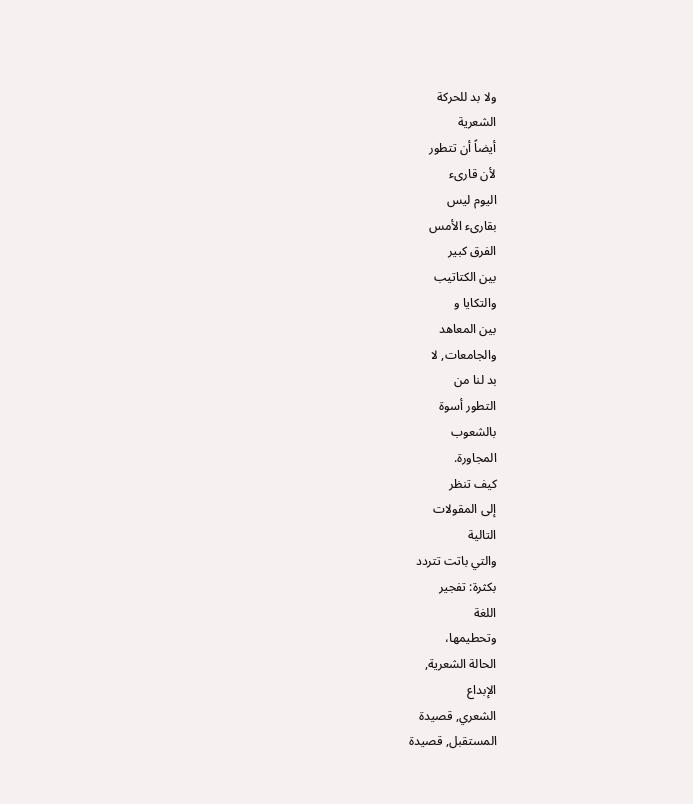ولا بد للحركة
الشعرية
أيضاً أن تتطور
لأن قارىء
اليوم ليس
بقارىء الأمس
الفرق كبير
بين الكتاتيب
والتكايا و
بين المعاهد
والجامعات, لا
بد لنا من
التطور أسوة
بالشعوب
المجاورة.
كيف تنظر
إلى المقولات
التالية
والتي باتت تتردد
بكثرة: تفجير
اللغة
وتحطيمها،
الحالة الشعرية,
الإبداع
الشعري, قصيدة
المستقبل, قصيدة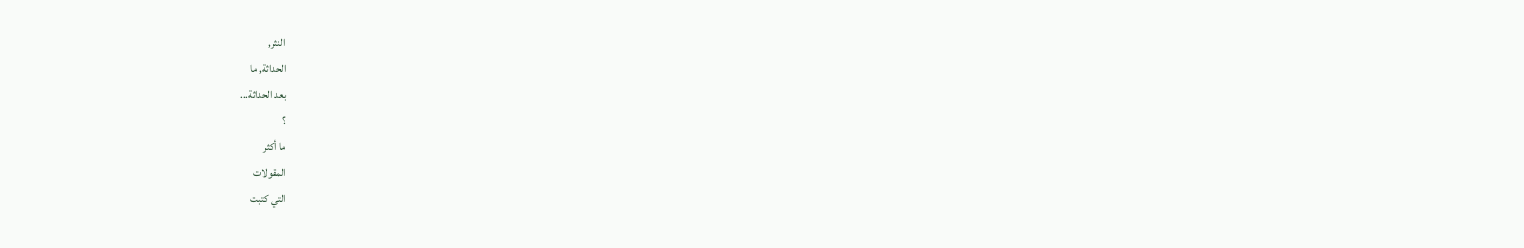النثر,
الحداثة, ما
بعد الحداثة...
؟
ما أكثر
المقولات
التي كتبت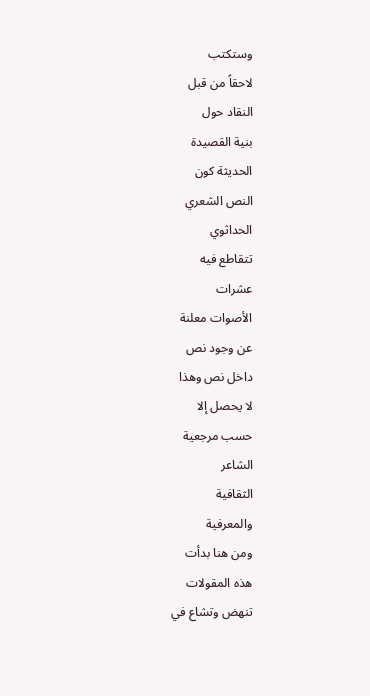وستكتب
لاحقاً من قبل
النقاد حول
بنية القصيدة
الحديثة كون
النص الشعري
الحداثوي
تتقاطع فيه
عشرات
الأصوات معلنة
عن وجود نص
داخل نص وهذا
لا يحصل إلا
حسب مرجعية
الشاعر
الثقافية
والمعرفية
ومن هنا بدأت
هذه المقولات
تنهض وتشاع في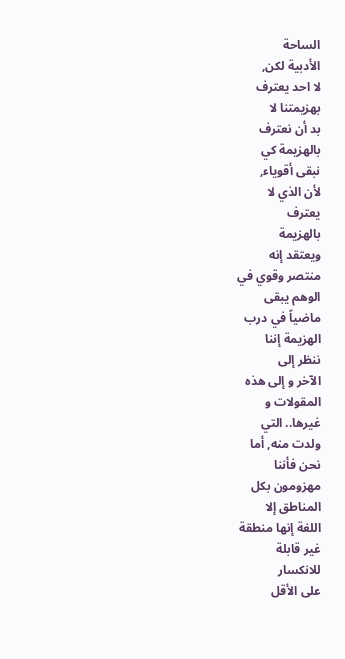الساحة
الأدبية لكن,
لا احد يعترف
بهزيمتنا لا
بد أن نعترف
بالهزيمة كي
نبقى أقوياء,
لأن الذي لا
يعترف
بالهزيمة
ويعتقد إنه
منتصر وقوي في
الوهم يبقى
ماضياً في درب
الهزيمة إننا
ننظر إلى
الآخر و إلى هذه
المقولات و
غيرها.. التي
ولدت منه, أما
نحن فأننا
مهزومون بكل
المناطق إلا
اللغة إنها منطقة
غير قابلة
للانكسار
على الأقل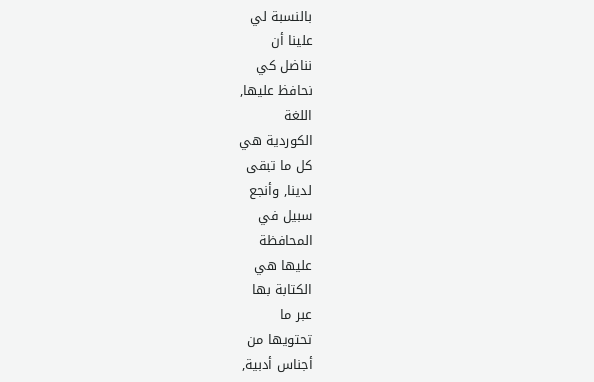بالنسبة لي
علينا أن
نناضل كي
نحافظ عليها,
اللغة
الكوردية هي
كل ما تبقى
لدينا, وأنجع
سبيل في
المحافظة
عليها هي
الكتابة بها
عبر ما
تحتويها من
أجناس أدبية,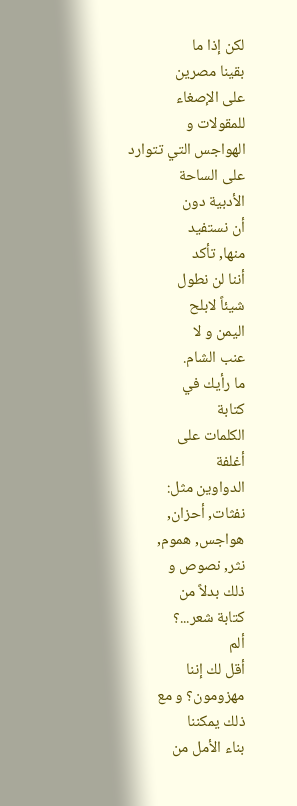لكن إذا ما
بقينا مصرين
على الإصغاء
للمقولات و
الهواجس التي تتوارد
على الساحة
الأدبية دون
أن نستفيد
منها, تأكد
أننا لن نطول
شيئاً لابلح
اليمن و لا
عنب الشام.
ما رأيك في
كتابة
الكلمات على
أغلفة
الدواوين مثل:
نفثات, أحزان,
هواجس, هموم,
نثر, نصوص و
ذلك بدلاً من
كتابة شعر...؟
ألم
أقل لك إننا
مهزومون؟ و مع
ذلك يمكننا
بناء الأمل من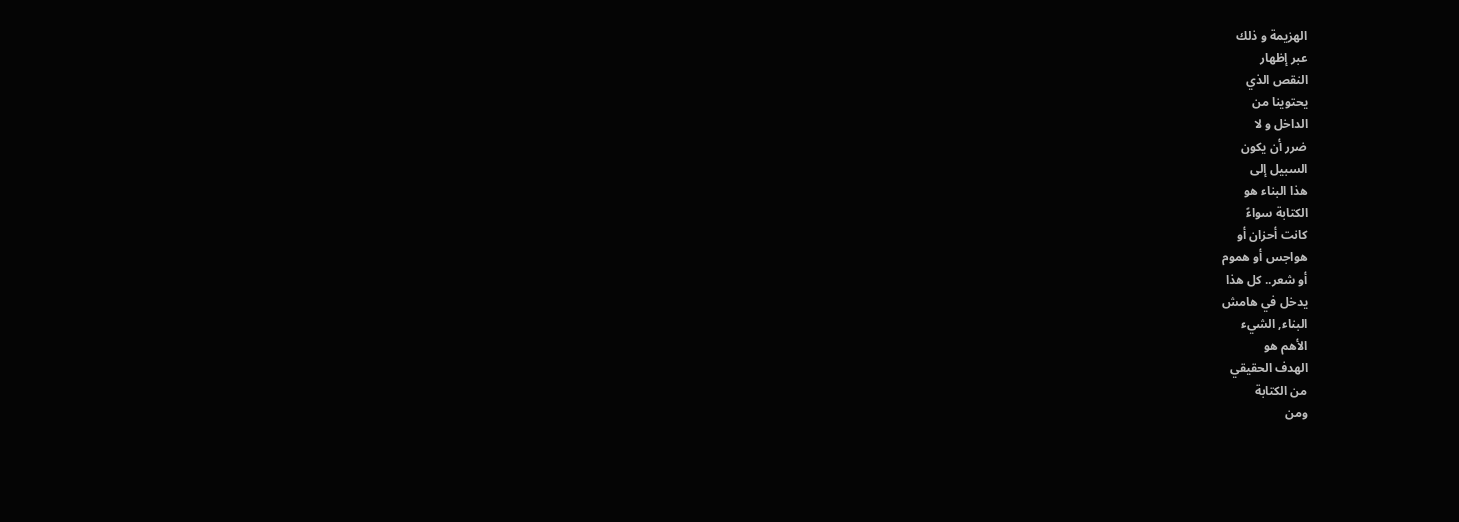الهزيمة و ذلك
عبر إظهار
النقص الذي
يحتوينا من
الداخل و لا
ضرر أن يكون
السبيل إلى
هذا البناء هو
الكتابة سواءً
كانت أحزان أو
هواجس أو هموم
أو شعر.. كل هذا
يدخل في هامش
البناء, الشيء
الأهم هو
الهدف الحقيقي
من الكتابة
ومن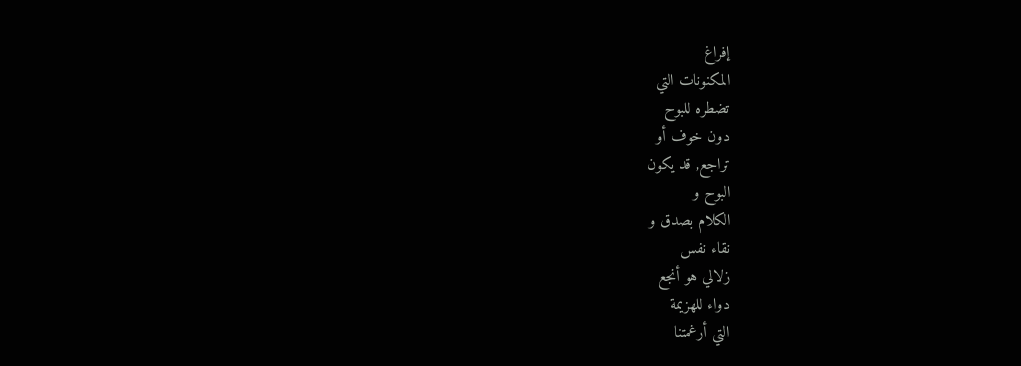إفراغ
المكنونات التي
تضطره للبوح
دون خوف أو
تراجع, قد يكون
البوح و
الكلام بصدق و
نقاء نفس
زلالي هو أنجع
دواء للهزيمة
التي أرغمتنا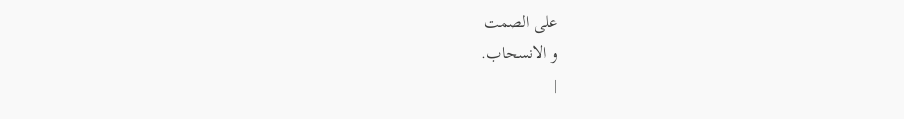على الصمت
و الانسحاب.
|